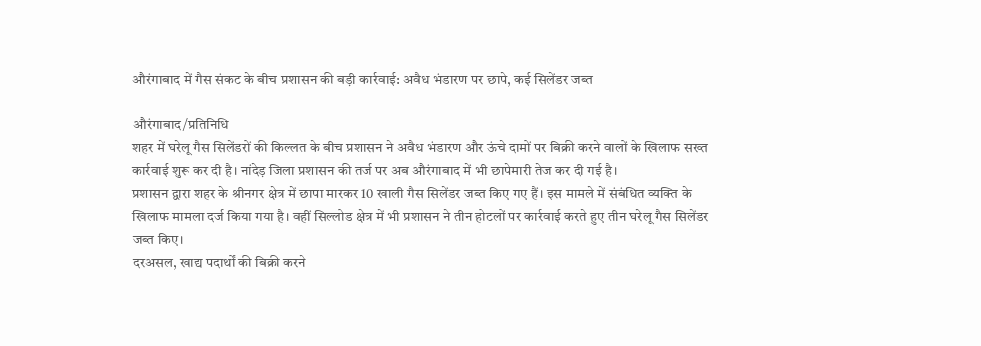औरंगाबाद में गैस संकट के बीच प्रशासन की बड़ी कार्रवाई: अवैध भंडारण पर छापे, कई सिलेंडर जब्त

औरंगाबाद/प्रतिनिधि
शहर में घरेलू गैस सिलेंडरों की किल्लत के बीच प्रशासन ने अवैध भंडारण और ऊंचे दामों पर बिक्री करने वालों के खिलाफ सख्त कार्रवाई शुरू कर दी है। नांदेड़ जिला प्रशासन की तर्ज पर अब औरंगाबाद में भी छापेमारी तेज कर दी गई है।
प्रशासन द्वारा शहर के श्रीनगर क्षेत्र में छापा मारकर 10 खाली गैस सिलेंडर जब्त किए गए हैं। इस मामले में संबंधित व्यक्ति के खिलाफ मामला दर्ज किया गया है। वहीं सिल्लोड क्षेत्र में भी प्रशासन ने तीन होटलों पर कार्रवाई करते हुए तीन घरेलू गैस सिलेंडर जब्त किए।
दरअसल, खाद्य पदार्थों की बिक्री करने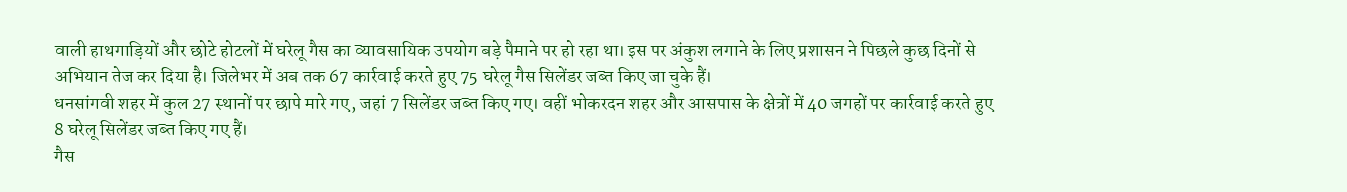वाली हाथगाड़ियों और छोटे होटलों में घरेलू गैस का व्यावसायिक उपयोग बड़े पैमाने पर हो रहा था। इस पर अंकुश लगाने के लिए प्रशासन ने पिछले कुछ दिनों से अभियान तेज कर दिया है। जिलेभर में अब तक 67 कार्रवाई करते हुए 75 घरेलू गैस सिलेंडर जब्त किए जा चुके हैं।
धनसांगवी शहर में कुल 27 स्थानों पर छापे मारे गए, जहां 7 सिलेंडर जब्त किए गए। वहीं भोकरदन शहर और आसपास के क्षेत्रों में 40 जगहों पर कार्रवाई करते हुए 8 घरेलू सिलेंडर जब्त किए गए हैं।
गैस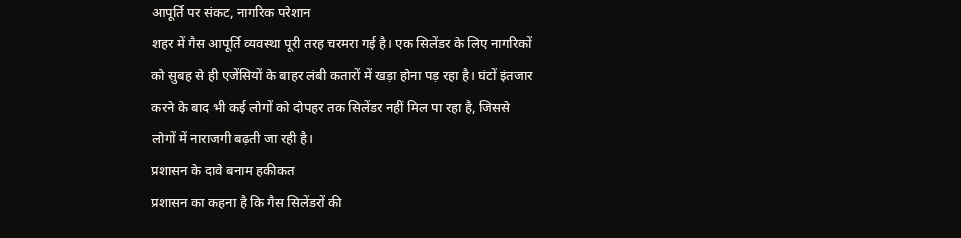आपूर्ति पर संकट, नागरिक परेशान
शहर में गैस आपूर्ति व्यवस्था पूरी तरह चरमरा गई है। एक सिलेंडर के लिए नागरिकों को सुबह से ही एजेंसियों के बाहर लंबी कतारों में खड़ा होना पड़ रहा है। घंटों इंतजार करने के बाद भी कई लोगों को दोपहर तक सिलेंडर नहीं मिल पा रहा है, जिससे लोगों में नाराजगी बढ़ती जा रही है।
प्रशासन के दावे बनाम हकीकत
प्रशासन का कहना है कि गैस सिलेंडरों की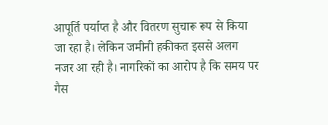आपूर्ति पर्याप्त है और वितरण सुचारू रूप से किया जा रहा है। लेकिन जमीनी हकीकत इससे अलग नजर आ रही है। नागरिकों का आरोप है कि समय पर गैस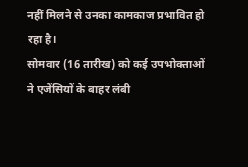नहीं मिलने से उनका कामकाज प्रभावित हो रहा है।
सोमवार (16 तारीख) को कई उपभोक्ताओं ने एजेंसियों के बाहर लंबी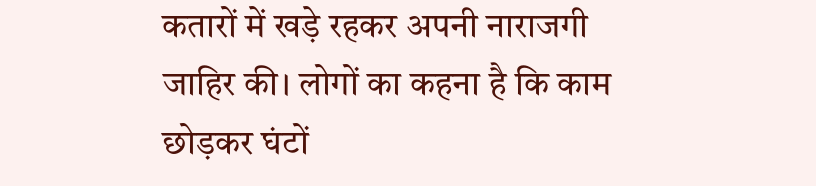कतारों में खड़े रहकर अपनी नाराजगी जाहिर की। लोगों का कहना है कि काम छोड़कर घंटों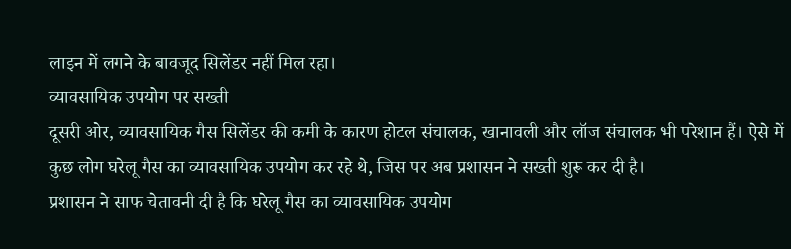लाइन में लगने के बावजूद सिलेंडर नहीं मिल रहा।
व्यावसायिक उपयोग पर सख्ती
दूसरी ओर, व्यावसायिक गैस सिलेंडर की कमी के कारण होटल संचालक, खानावली और लॉज संचालक भी परेशान हैं। ऐसे में कुछ लोग घरेलू गैस का व्यावसायिक उपयोग कर रहे थे, जिस पर अब प्रशासन ने सख्ती शुरू कर दी है।
प्रशासन ने साफ चेतावनी दी है कि घरेलू गैस का व्यावसायिक उपयोग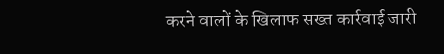करने वालों के खिलाफ सख्त कार्रवाई जारी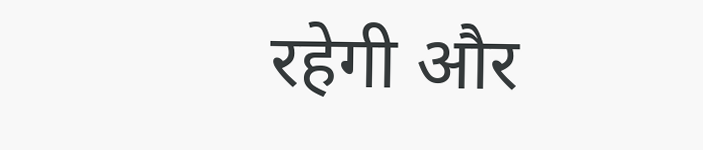रहेगी और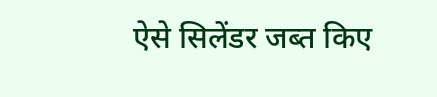ऐसे सिलेंडर जब्त किए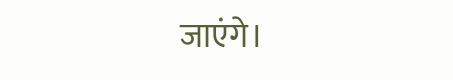जाएंगे।